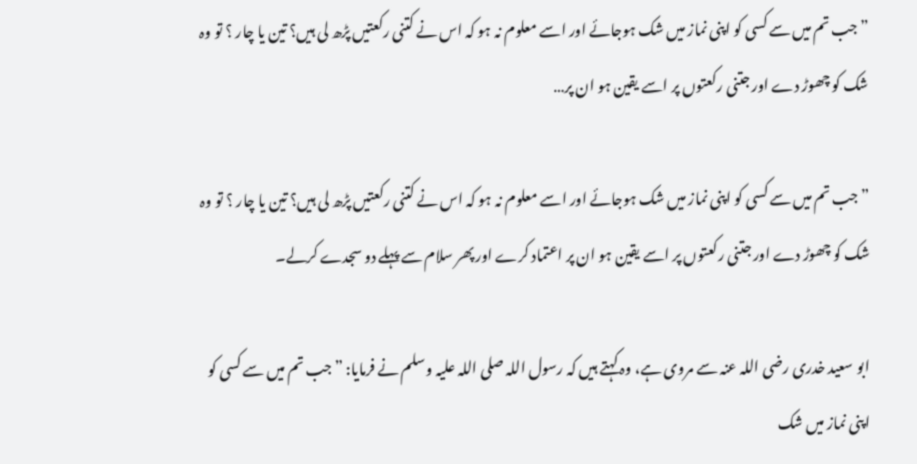”جب تم میں سے کسی کو اپنی نماز میں شک ہوجائے اور اسے معلوم نہ ہو کہ اس نے کتنی رکعتیں پڑھ لی ہیں؟ تین یا چار ؟ تو وہ شک کو چھوڑ دے اور جتنی رکعتوں پر اسے یقین ہو ان پر…

”جب تم میں سے کسی کو اپنی نماز میں شک ہوجائے اور اسے معلوم نہ ہو کہ اس نے کتنی رکعتیں پڑھ لی ہیں؟ تین یا چار ؟ تو وہ شک کو چھوڑ دے اور جتنی رکعتوں پر اسے یقین ہو ان پر اعتماد کرے اور پھر سلام سے پہلے دو سجدے کرلے۔

ابو سعید خدری رضی اللہ عنہ سے مروی ہے، وہ کہتے ہیں کہ رسول اللہ صلی اللہ علیہ وسلم نے فرمایا: ”جب تم میں سے کسی کو اپنی نماز میں شک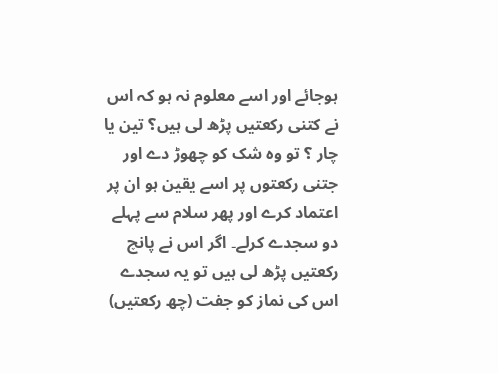ہوجائے اور اسے معلوم نہ ہو کہ اس نے کتنی رکعتیں پڑھ لی ہیں؟ تین یا چار ؟ تو وہ شک کو چھوڑ دے اور جتنی رکعتوں پر اسے یقین ہو ان پر اعتماد کرے اور پھر سلام سے پہلے دو سجدے کرلے۔ اگر اس نے پانچ رکعتیں پڑھ لی ہیں تو یہ سجدے اس کی نماز کو جفت (چھ رکعتیں)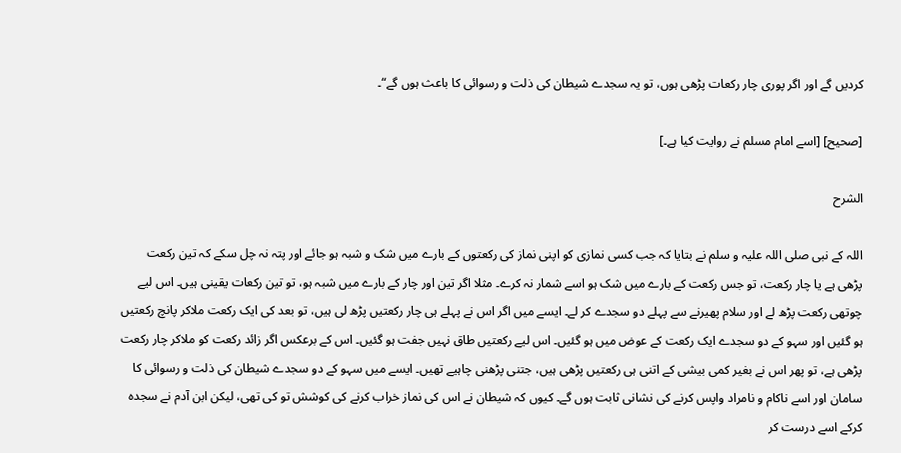کردیں گے اور اگر پوری چار رکعات پڑھی ہوں، تو یہ سجدے شیطان کی ذلت و رسوائی کا باعث ہوں گے“۔

[صحیح] [اسے امام مسلم نے روایت کیا ہے۔]

الشرح

اللہ کے نبی صلی اللہ علیہ و سلم نے بتایا کہ جب کسی نمازی کو اپنی نماز کی رکعتوں کے بارے میں شک و شبہ ہو جائے اور پتہ نہ چل سکے کہ تین رکعت پڑھی ہے یا چار رکعت، تو جس رکعت کے بارے میں شک ہو اسے شمار نہ کرے۔ مثلا اگر تین اور چار کے بارے میں شبہ ہو، تو تین رکعات یقینی ہیں۔ اس لیے چوتھی رکعت پڑھ لے اور سلام پھیرنے سے پہلے دو سجدے کر لے۔ ایسے میں اگر اس نے پہلے ہی چار رکعتیں پڑھ لی ہيں، تو بعد کی ایک رکعت ملاکر پانچ رکعتیں ہو گئيں اور سہو کے دو سجدے ایک رکعت کے عوض میں ہو گئيں۔ اس لیے رکعتیں طاق نہیں جفت ہو گئيں۔ اس کے برعکس اگر زائد رکعت کو ملاکر چار رکعت پڑھی ہے، تو پھر اس نے بغیر کمی بیشی کے اتنی ہی رکعتیں پڑھی ہيں، جتنی پڑھنی چاہیے تھیں۔ ایسے میں سہو کے دو سجدے شیطان کی ذلت و رسوائی کا سامان اور اسے ناکام و نامراد واپس کرنے کی نشانی ثابت ہوں گے۔ کیوں کہ شیطان نے اس کی نماز خراب کرنے کی کوشش تو کی تھی، لیکن ابن آدم نے سجدہ کرکے اسے درست کر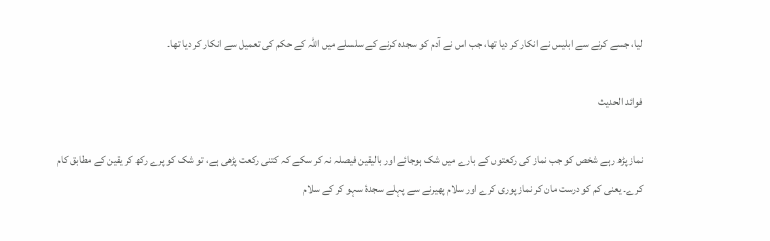لیا، جسے کرنے سے ابلیس نے انکار کر دیا تھا، جب اس نے آدم کو سجدہ کرنے کے سلسلے میں اللہ کے حکم کی تعمیل سے انکار کر دیا تھا۔

فوائد الحديث

نماز پڑھ رہے شخص کو جب نماز کی رکعتوں کے بارے میں شک ہوجائے اور بالیقین فیصلہ نہ کر سکے کہ کتنی رکعت پڑھی ہے، تو شک کو پرے رکھ کر یقین کے مطابق کام کرے۔ یعنی کم کو درست مان کر نماز پوری کرے اور سلام پھیرنے سے پہلے سجدۂ سہو کر کے سلام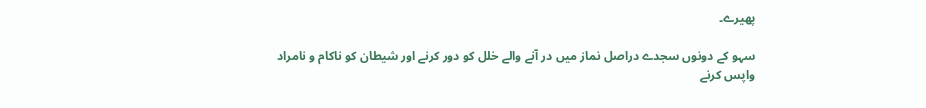پھیرے۔

سہو کے دونوں سجدے دراصل نماز میں در آنے والے خلل کو دور کرنے اور شیطان کو ناکام و نامراد واپس کرنے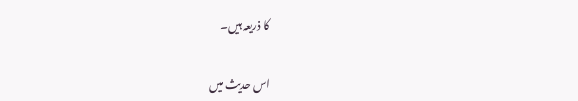کا ذریعہ ہیں۔

اس حدیث میں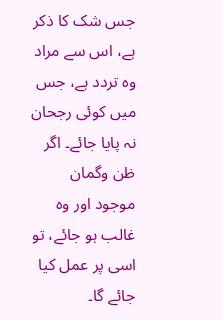جس شک کا ذکر ہے، اس سے مراد وہ تردد ہے، جس میں کوئی رجحان نہ پایا جائے۔ اگر ظن وگمان موجود اور وہ غالب ہو جائے، تو اسى پر عمل کیا جائے گا۔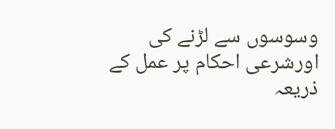وسوسوں سے لڑنے کی اورشرعی احکام پر عمل کے ذریعہ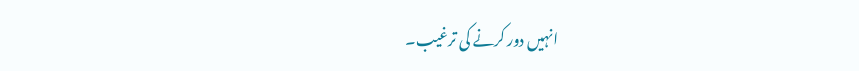انہیں دور کرنے کى ترغیب۔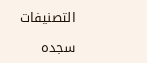التصنيفات

سجدہ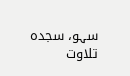سہو، سجدہ تلاوت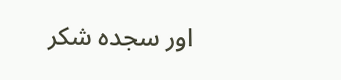اور سجدہ شکر